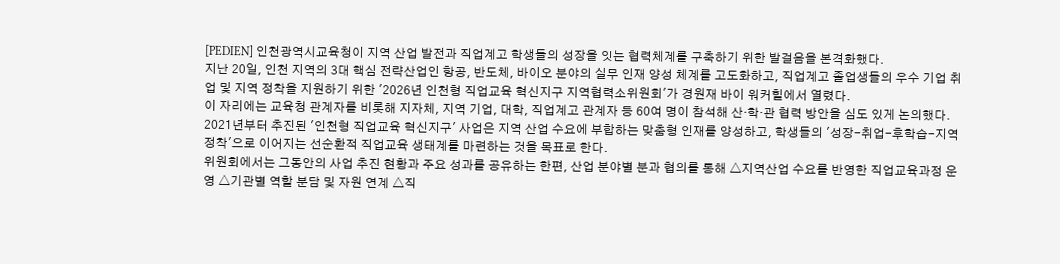[PEDIEN] 인천광역시교육청이 지역 산업 발전과 직업계고 학생들의 성장을 잇는 협력체계를 구축하기 위한 발걸음을 본격화했다.
지난 20일, 인천 지역의 3대 핵심 전략산업인 항공, 반도체, 바이오 분야의 실무 인재 양성 체계를 고도화하고, 직업계고 졸업생들의 우수 기업 취업 및 지역 정착을 지원하기 위한 '2026년 인천형 직업교육 혁신지구 지역협력소위원회'가 경원재 바이 워커힐에서 열렸다.
이 자리에는 교육청 관계자를 비롯해 지자체, 지역 기업, 대학, 직업계고 관계자 등 60여 명이 참석해 산·학·관 협력 방안을 심도 있게 논의했다.
2021년부터 추진된 '인천형 직업교육 혁신지구' 사업은 지역 산업 수요에 부합하는 맞춤형 인재를 양성하고, 학생들의 '성장-취업-후학습-지역 정착'으로 이어지는 선순환적 직업교육 생태계를 마련하는 것을 목표로 한다.
위원회에서는 그동안의 사업 추진 현황과 주요 성과를 공유하는 한편, 산업 분야별 분과 협의를 통해 △지역산업 수요를 반영한 직업교육과정 운영 △기관별 역할 분담 및 자원 연계 △직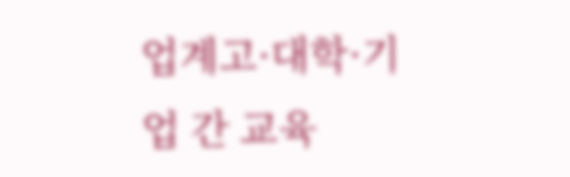업계고·대학·기업 간 교육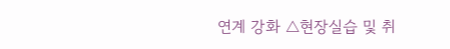연계 강화 △현장실습 및 취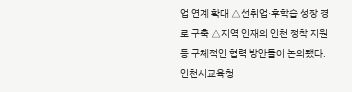업 연계 확대 △선취업·후학습 성장 경로 구축 △지역 인재의 인천 정착 지원 등 구체적인 협력 방안들이 논의됐다.
인천시교육청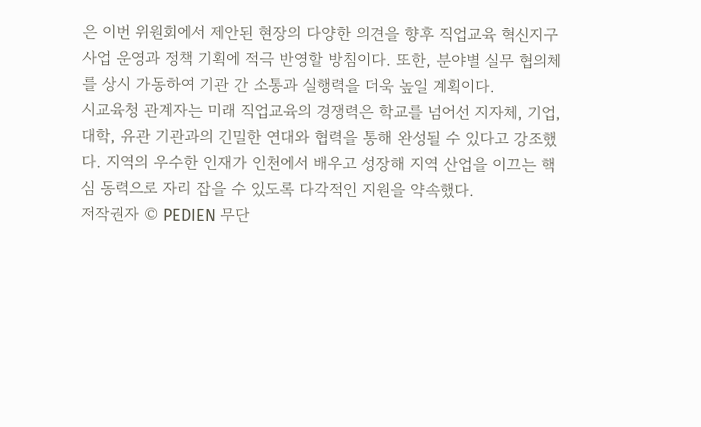은 이번 위원회에서 제안된 현장의 다양한 의견을 향후 직업교육 혁신지구 사업 운영과 정책 기획에 적극 반영할 방침이다. 또한, 분야별 실무 협의체를 상시 가동하여 기관 간 소통과 실행력을 더욱 높일 계획이다.
시교육청 관계자는 미래 직업교육의 경쟁력은 학교를 넘어선 지자체, 기업, 대학, 유관 기관과의 긴밀한 연대와 협력을 통해 완성될 수 있다고 강조했다. 지역의 우수한 인재가 인천에서 배우고 성장해 지역 산업을 이끄는 핵심 동력으로 자리 잡을 수 있도록 다각적인 지원을 약속했다.
저작권자 © PEDIEN 무단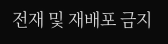전재 및 재배포 금지